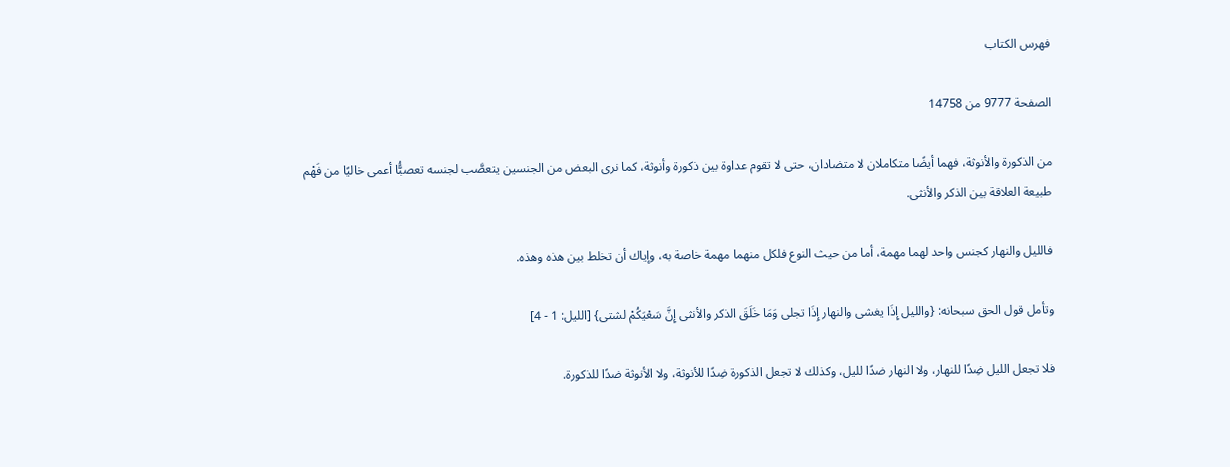فهرس الكتاب

الصفحة 9777 من 14758

من الذكورة والأنوثة، فهما أيضًا متكاملان لا متضادان، حتى لا تقوم عداوة بين ذكورة وأنوثة، كما نرى البعض من الجنسين يتعصَّب لجنسه تعصبًُّا أعمى خاليًا من فَهْم طبيعة العلاقة بين الذكر والأنثى.

فالليل والنهار كجنس واحد لهما مهمة، أما من حيث النوع فلكل منهما مهمة خاصة به، وإياك أن تخلط بين هذه وهذه.

وتأمل قول الحق سبحانه: {والليل إِذَا يغشى والنهار إِذَا تجلى وَمَا خَلَقَ الذكر والأنثى إِنَّ سَعْيَكُمْ لشتى} [الليل: 1 - 4]

فلا تجعل الليل ضِدًا للنهار، ولا النهار ضدًا لليل، وكذلك لا تجعل الذكورة ضِدًا للأنوثة، ولا الأنوثة ضدًا للذكورة.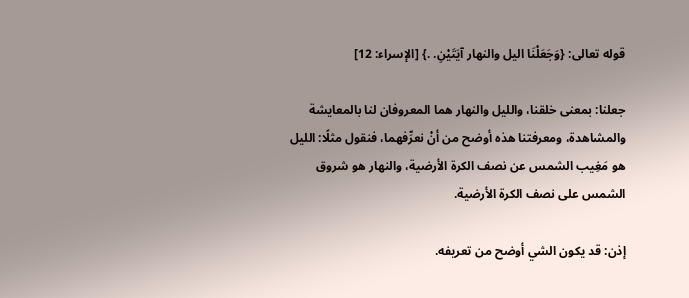قوله تعالى: {وَجَعَلْنَا اليل والنهار آيَتَيْنِ. .} [الإسراء: 12]

جعلنا: بمعنى خلقنا، والليل والنهار هما المعروفان لنا بالمعايشة والمشاهدة، ومعرفتنا هذه أوضح من أنْ نعرِّفهما، فنقول مثلًا: الليل هو مَغِيب الشمس عن نصف الكرة الأرضية، والنهار هو شروق الشمس على نصف الكرة الأرضية.

إذن: قد يكون الشي أوضح من تعريفه.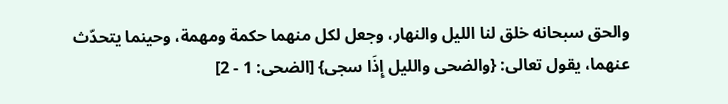والحق سبحانه خلق لنا الليل والنهار، وجعل لكل منهما حكمة ومهمة، وحينما يتحدّث عنهما، يقول تعالى: {والضحى والليل إِذَا سجى} [الضحى: 1 - 2]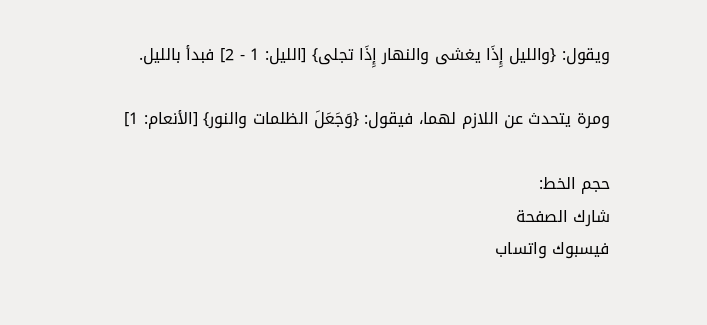ويقول: {والليل إِذَا يغشى والنهار إِذَا تجلى} [الليل: 1 - 2] فبدأ بالليل.

ومرة يتحدث عن اللازم لهما، فيقول: {وَجَعَلَ الظلمات والنور} [الأنعام: 1]

حجم الخط:
شارك الصفحة
فيسبوك واتساب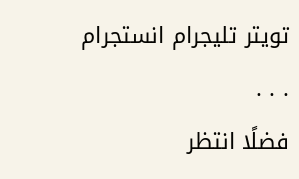تويتر تليجرام انستجرام
. . .
فضلًا انتظر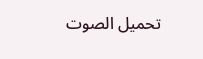تحميل الصوت